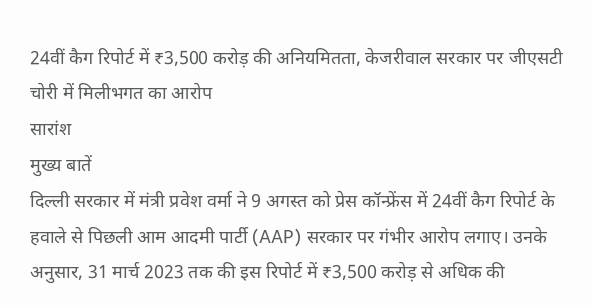24वीं कैग रिपोर्ट में ₹3,500 करोड़ की अनियमितता, केजरीवाल सरकार पर जीएसटी चोरी में मिलीभगत का आरोप
सारांश
मुख्य बातें
दिल्ली सरकार में मंत्री प्रवेश वर्मा ने 9 अगस्त को प्रेस कॉन्फ्रेंस में 24वीं कैग रिपोर्ट के हवाले से पिछली आम आदमी पार्टी (AAP) सरकार पर गंभीर आरोप लगाए। उनके अनुसार, 31 मार्च 2023 तक की इस रिपोर्ट में ₹3,500 करोड़ से अधिक की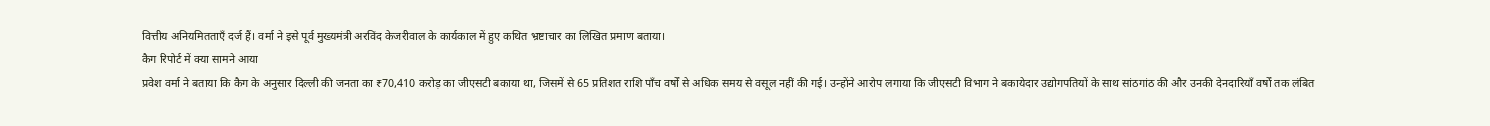वित्तीय अनियमितताएँ दर्ज हैं। वर्मा ने इसे पूर्व मुख्यमंत्री अरविंद केजरीवाल के कार्यकाल में हुए कथित भ्रष्टाचार का लिखित प्रमाण बताया।
कैग रिपोर्ट में क्या सामने आया
प्रवेश वर्मा ने बताया कि कैग के अनुसार दिल्ली की जनता का ₹70,410 करोड़ का जीएसटी बकाया था, जिसमें से 65 प्रतिशत राशि पाँच वर्षों से अधिक समय से वसूल नहीं की गई। उन्होंने आरोप लगाया कि जीएसटी विभाग ने बकायेदार उद्योगपतियों के साथ सांठगांठ की और उनकी देनदारियाँ वर्षों तक लंबित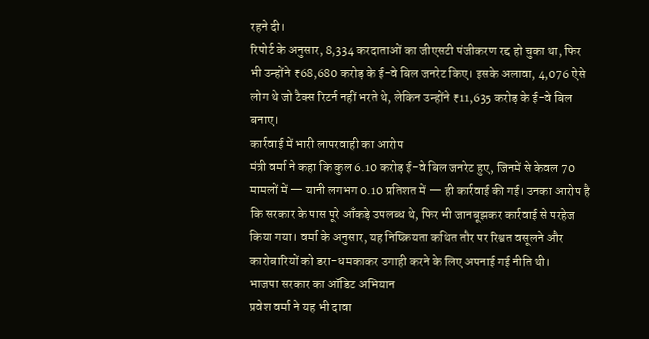रहने दी।
रिपोर्ट के अनुसार, 8,334 करदाताओं का जीएसटी पंजीकरण रद्द हो चुका था, फिर भी उन्होंने ₹68,680 करोड़ के ई-वे बिल जनरेट किए। इसके अलावा, 4,076 ऐसे लोग थे जो टैक्स रिटर्न नहीं भरते थे, लेकिन उन्होंने ₹11,635 करोड़ के ई-वे बिल बनाए।
कार्रवाई में भारी लापरवाही का आरोप
मंत्री वर्मा ने कहा कि कुल 6.10 करोड़ ई-वे बिल जनरेट हुए, जिनमें से केवल 70 मामलों में — यानी लगभग 0.10 प्रतिशत में — ही कार्रवाई की गई। उनका आरोप है कि सरकार के पास पूरे आँकड़े उपलब्ध थे, फिर भी जानबूझकर कार्रवाई से परहेज किया गया। वर्मा के अनुसार, यह निष्क्रियता कथित तौर पर रिश्वत वसूलने और कारोबारियों को डरा-धमकाकर उगाही करने के लिए अपनाई गई नीति थी।
भाजपा सरकार का ऑडिट अभियान
प्रवेश वर्मा ने यह भी दावा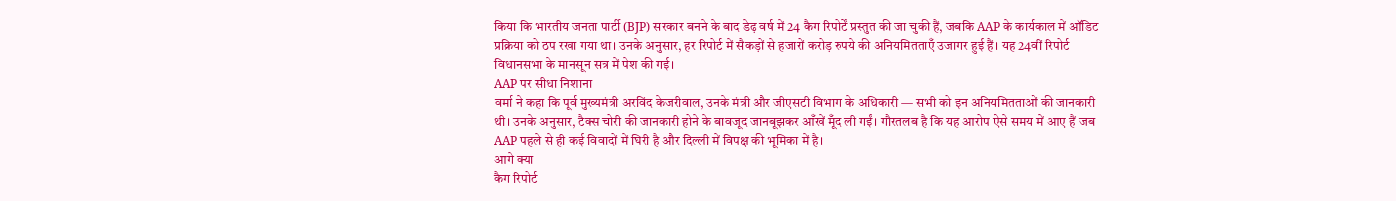किया कि भारतीय जनता पार्टी (BJP) सरकार बनने के बाद डेढ़ वर्ष में 24 कैग रिपोर्टें प्रस्तुत की जा चुकी हैं, जबकि AAP के कार्यकाल में ऑडिट प्रक्रिया को ठप रखा गया था। उनके अनुसार, हर रिपोर्ट में सैकड़ों से हजारों करोड़ रुपये की अनियमितताएँ उजागर हुई हैं। यह 24वीं रिपोर्ट विधानसभा के मानसून सत्र में पेश की गई।
AAP पर सीधा निशाना
वर्मा ने कहा कि पूर्व मुख्यमंत्री अरविंद केजरीवाल, उनके मंत्री और जीएसटी विभाग के अधिकारी — सभी को इन अनियमितताओं की जानकारी थी। उनके अनुसार, टैक्स चोरी की जानकारी होने के बावजूद जानबूझकर आँखें मूँद ली गईं। गौरतलब है कि यह आरोप ऐसे समय में आए हैं जब AAP पहले से ही कई विवादों में घिरी है और दिल्ली में विपक्ष की भूमिका में है।
आगे क्या
कैग रिपोर्ट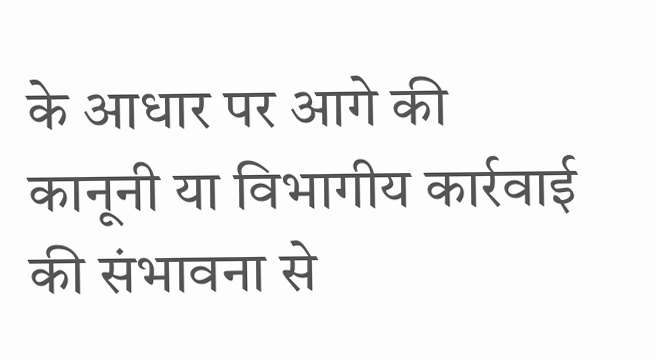के आधार पर आगे की कानूनी या विभागीय कार्रवाई की संभावना से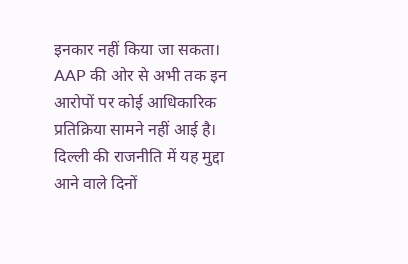इनकार नहीं किया जा सकता। AAP की ओर से अभी तक इन आरोपों पर कोई आधिकारिक प्रतिक्रिया सामने नहीं आई है। दिल्ली की राजनीति में यह मुद्दा आने वाले दिनों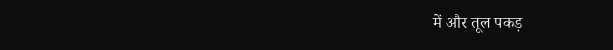में और तूल पकड़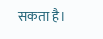सकता है।